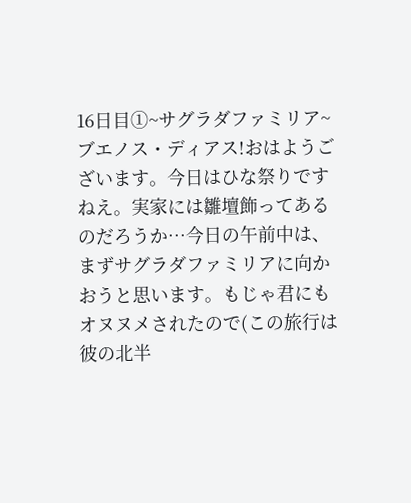16日目①~サグラダファミリア~
ブエノス・ディアス!おはようございます。今日はひな祭りですねえ。実家には雛壇飾ってあるのだろうか…今日の午前中は、まずサグラダファミリアに向かおうと思います。もじゃ君にもオヌヌメされたので(この旅行は彼の北半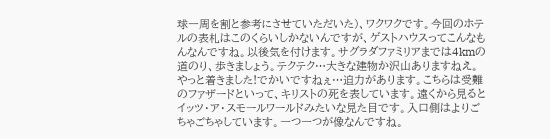球一周を割と参考にさせていただいた)、ワクワクです。今回のホテルの表札はこのくらいしかないんですが、ゲストハウスってこんなもんなんですね。以後気を付けます。サグラダファミリアまでは4kmの道のり、歩きましょう。テクテク…大きな建物か沢山ありますねえ。やっと着きました!でかいですねぇ…迫力があります。こちらは受難のファザードといって、キリストの死を表しています。遠くから見るとイッツ・ア・スモールワールドみたいな見た目です。入口側はよりごちゃごちゃしています。一つ一つが像なんですね。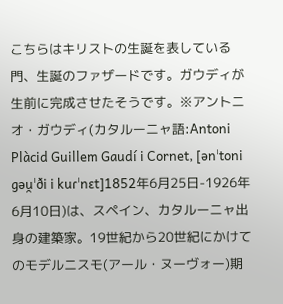こちらはキリストの生誕を表している門、生誕のファザードです。ガウディが生前に完成させたそうです。※アントニオ・ガウディ(カタルーニャ語:Antoni Plàcid Guillem Gaudí i Cornet, [ənˈtoni gəu̯ˈði i kuɾˈnɛt]1852年6月25日-1926年6月10日)は、スペイン、カタルーニャ出身の建築家。19世紀から20世紀にかけてのモデルニスモ(アール・ヌーヴォー)期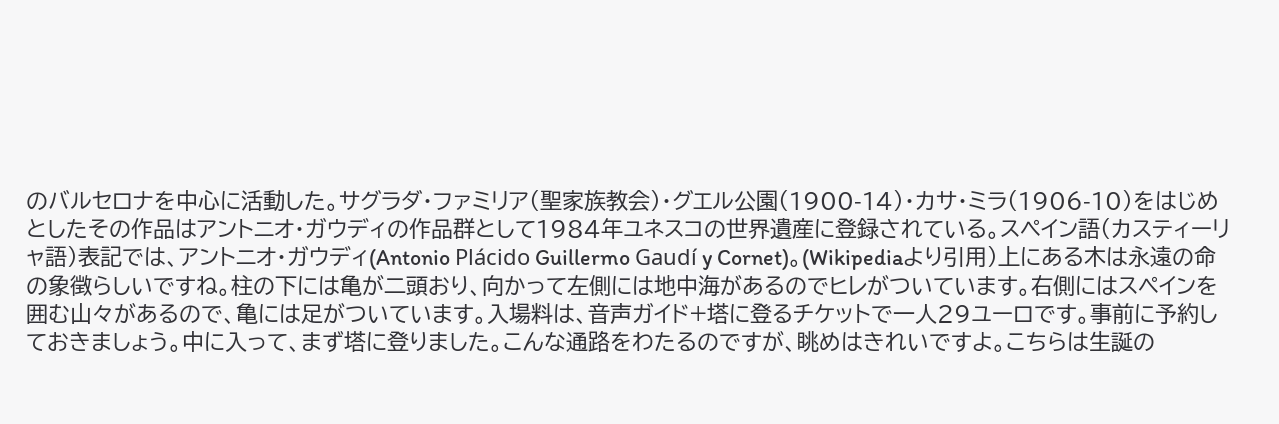のバルセロナを中心に活動した。サグラダ・ファミリア(聖家族教会)・グエル公園(1900-14)・カサ・ミラ(1906-10)をはじめとしたその作品はアントニオ・ガウディの作品群として1984年ユネスコの世界遺産に登録されている。スペイン語(カスティーリャ語)表記では、アントニオ・ガウディ(Antonio Plácido Guillermo Gaudí y Cornet)。(Wikipediaより引用)上にある木は永遠の命の象徴らしいですね。柱の下には亀が二頭おり、向かって左側には地中海があるのでヒレがついています。右側にはスペインを囲む山々があるので、亀には足がついています。入場料は、音声ガイド+塔に登るチケットで一人29ユーロです。事前に予約しておきましょう。中に入って、まず塔に登りました。こんな通路をわたるのですが、眺めはきれいですよ。こちらは生誕の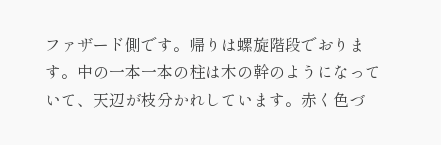ファザード側です。帰りは螺旋階段でおります。中の一本一本の柱は木の幹のようになっていて、天辺が枝分かれしています。赤く色づ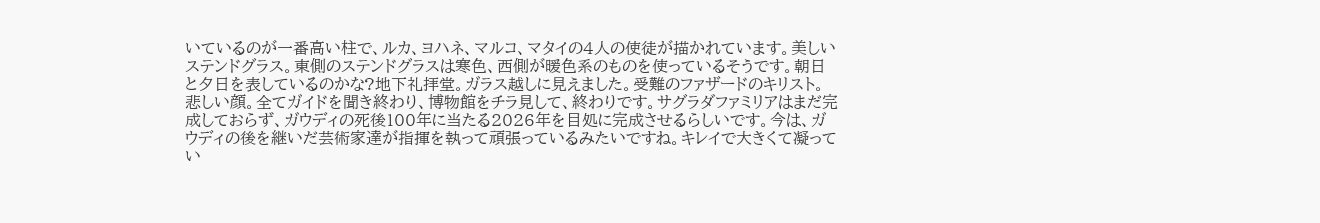いているのが一番高い柱で、ルカ、ヨハネ、マルコ、マタイの4人の使徒が描かれています。美しいステンドグラス。東側のステンドグラスは寒色、西側が暖色系のものを使っているそうです。朝日と夕日を表しているのかな?地下礼拝堂。ガラス越しに見えました。受難のファザードのキリスト。悲しい顔。全てガイドを聞き終わり、博物館をチラ見して、終わりです。サグラダファミリアはまだ完成しておらず、ガウディの死後100年に当たる2026年を目処に完成させるらしいです。今は、ガウディの後を継いだ芸術家達が指揮を執って頑張っているみたいですね。キレイで大きくて凝ってい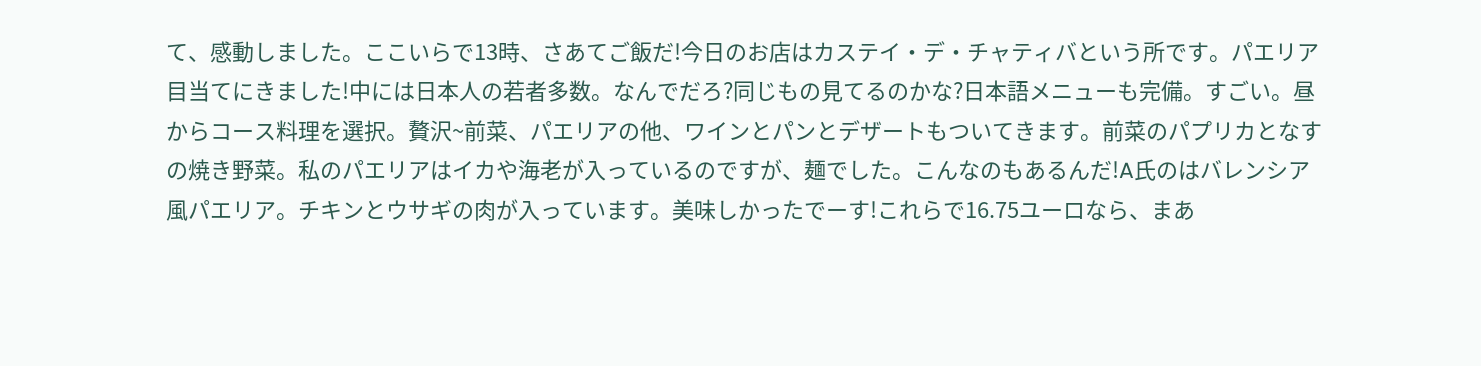て、感動しました。ここいらで13時、さあてご飯だ!今日のお店はカステイ・デ・チャティバという所です。パエリア目当てにきました!中には日本人の若者多数。なんでだろ?同じもの見てるのかな?日本語メニューも完備。すごい。昼からコース料理を選択。贅沢~前菜、パエリアの他、ワインとパンとデザートもついてきます。前菜のパプリカとなすの焼き野菜。私のパエリアはイカや海老が入っているのですが、麺でした。こんなのもあるんだ!A氏のはバレンシア風パエリア。チキンとウサギの肉が入っています。美味しかったでーす!これらで16.75ユーロなら、まあ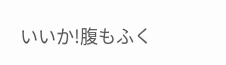いいか!腹もふく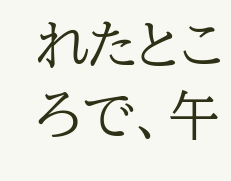れたところで、午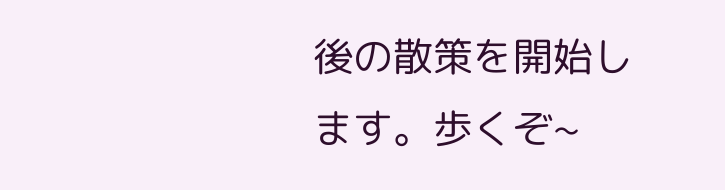後の散策を開始します。歩くぞ~